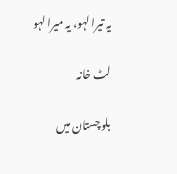یہ تیرا لہو، یہ میرا لہو

لٹ خانہ

بلوچستان میں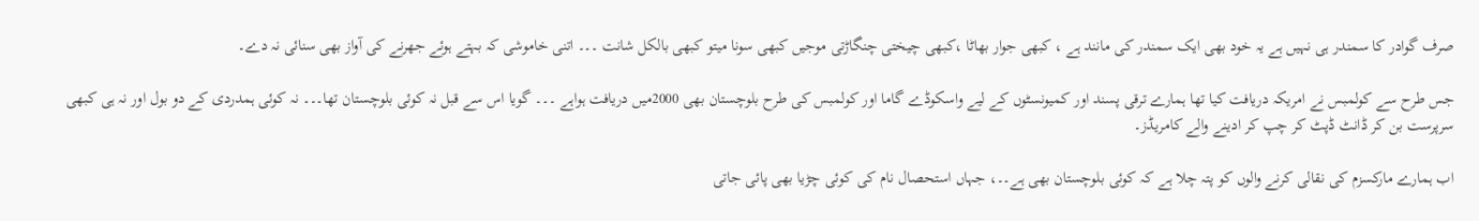صرف گوادر کا سمندر ہی نہیں ہے یہ خود بھی ایک سمندر کی مانند ہے ، کبھی جوار بھاٹا ،کبھی چیختی چنگاڑتی موجیں کبھی سونا میتو کبھی بالکل شانت ۔۔۔ اتنی خاموشی کہ بہتے ہوئے جھرنے کی آواز بھی سنائی نہ دے۔

جس طرح سے کولمبس نے امریکہ دریافت کیا تھا ہمارے ترقی پسند اور کمیونسٹوں کے لیے واسکوڈے گاما اور کولمبس کی طرح بلوچستان بھی 2000میں دریافت ہواہے ۔۔۔ گویا اس سے قبل نہ کوئی بلوچستان تھا۔۔۔ نہ کوئی ہمدردی کے دو بول اور نہ ہی کبھی سرپرست بن کر ڈانٹ ڈپٹ کر چپ کر ادینے والے کامریڈز۔

اب ہمارے مارکسزم کی نقالی کرنے والوں کو پتہ چلا ہے کہ کوئی بلوچستان بھی ہے۔۔، جہاں استحصال نام کی کوئی چڑیا بھی پائی جاتی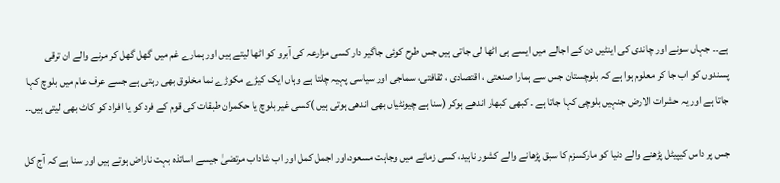ہے۔۔ جہاں سونے اور چاندی کی اینٹیں دن کے اجالے میں ایسے ہی اٹھا لی جاتی ہیں جس طرح کوئی جاگیر دار کسی مزارعہ کی آبرو کو اٹھا لیتے ہیں اور ہمارے غم میں گھل گھل کر مرنے والے ان ترقی پسندوں کو اب جا کر معلوم ہوا ہے کہ بلوچستان جس سے ہمارا صنعتی ، اقتصادی ، ثقافتی، سماجی اور سیاسی پہیہ چلتا ہے وہاں ایک کیڑے مکوڑے نما مخلوق بھی رہتی ہے جسے عرف عام میں بلوچ کہا جاتا ہے اور یہ حشرات الارض جنہیں بلوچی کہا جاتا ہے ۔ کبھی کبھار اندھے ہوکر (سنا ہے چیونٹیاں بھی اندھی ہوتی ہیں )کسی غیر بلوچ یا حکمران طبقات کی قوم کے فرد کو یا افراد کو کاٹ بھی لیتی ہیں۔۔

جس پر داس کیپیٹل پڑھنے والے دنیا کو مارکسزم کا سبق پڑھانے والے کشور ناہید، کسی زمانے میں وجاہت مسعود،اور اجمل کمل اور اب شاداب مرتضیٰ جیسے اساتذہ بہت ناراض ہوتے ہیں اور سنا ہے کہ آج کل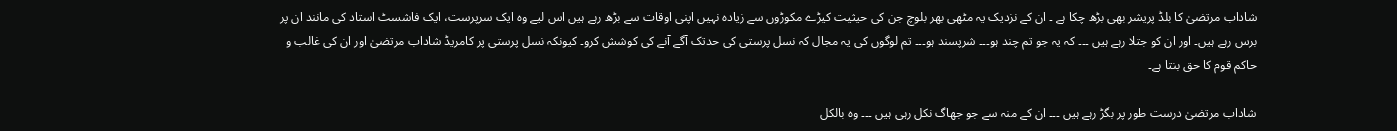شاداب مرتضیٰ کا بلڈ پریشر بھی بڑھ چکا ہے ۔ ان کے نزدیک یہ مٹھی بھر بلوچ جن کی حیثیت کیڑے مکوڑوں سے زیادہ نہیں اپنی اوقات سے بڑھ رہے ہیں اس لیے وہ ایک سرپرست، ایک فاشسٹ استاد کی مانند ان پر برس رہے ہیں۔ اور ان کو جتلا رہے ہیں ۔۔۔ کہ یہ جو تم چند ہو۔۔۔ شرپسند ہو۔۔۔ تم لوگوں کی یہ مجال کہ نسل پرستی کی حدتک آگے آنے کی کوشش کرو۔ کیونکہ نسل پرستی پر کامریڈ شاداب مرتضیٰ اور ان کی غالب و حاکم قوم کا حق بنتا ہے۔

شاداب مرتضیٰ درست طور پر بگڑ رہے ہیں ۔۔۔ ان کے منہ سے جو جھاگ نکل رہی ہیں ۔۔۔ وہ بالکل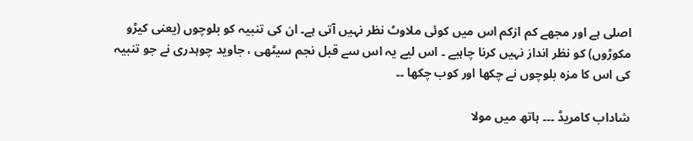اصلی ہے اور مجھے کم ازکم اس میں کوئی ملاوٹ نظر نہیں آتی ہے۔ ان کی تنبیہ کو بلوچوں (یعنی کیڑو مکوڑوں) کو نظر انداز نہیں کرنا چاہیے ۔ اس لیے یہ اس سے قبل نجم سیٹھی ، جاوید چوہدری نے جو تنبیہ کی اس کا مزہ بلوچوں نے چکھا اور کوب چکھا ۔۔

شاداب کامریڈ ۔۔۔ ہاتھ میں مولا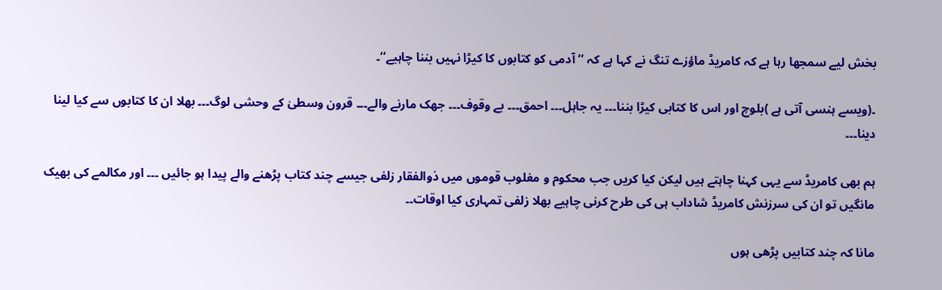بخش لیے سمجھا رہا ہے کہ کامریڈ ماؤزے تنگ نے کہا ہے کہ ’’ آدمی کو کتابوں کا کیڑا نہیں بننا چاہیے‘‘۔

۔(ویسے ہنسی آتی ہے )بلوچ اور اس کا کتابی کیڑا بننا۔۔۔ یہ جاہل۔۔۔ احمق۔۔۔ بے وقوف۔۔۔ جھک مارنے والے۔۔۔ قرون وسطیٰ کے وحشی لوگ۔۔۔ بھلا ان کا کتابوں سے کیا لینا دینا۔۔۔

ہم بھی کامریڈ سے یہی کہنا چاہتے ہیں لیکن کیا کریں جب محکوم و مغلوب قوموں میں ذوالفقار زلفی جیسے چند کتاب پڑھنے والے پیدا ہو جائیں ۔۔۔ اور مکالمے کی بھیک مانگیں تو ان کی سرزنش کامریڈ شاداب ہی کی طرح کرنی چاہیے بھلا زلفی تمہاری کیا اوقات۔۔

مانا کہ چند کتابیں پڑھی ہوں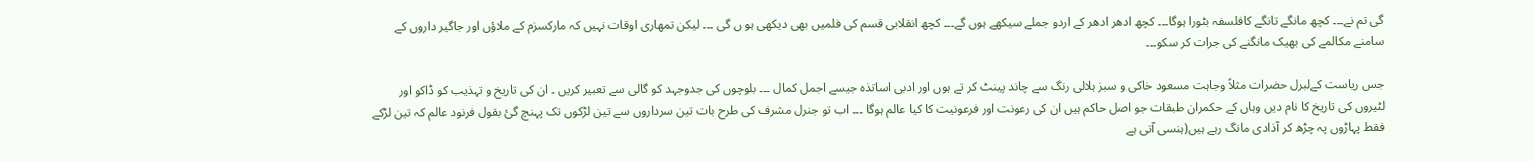گی تم نے۔۔۔ کچھ مانگے تانگے کافلسفہ بٹورا ہوگا۔۔۔ کچھ ادھر ادھر کے اردو جملے سیکھے ہوں گے۔۔۔ کچھ انقلابی قسم کی فلمیں بھی دیکھی ہو ں گی ۔۔۔ لیکن تمھاری اوقات نہیں کہ مارکسزم کے ملاؤں اور جاگیر داروں کے سامنے مکالمے کی بھیک مانگنے کی جرات کر سکو۔۔۔

جس ریاست کےلبرل حضرات مثلاً وجاہت مسعود خاکی و سبز ہلالی رنگ سے چاند پینٹ کر تے ہوں اور ادبی اساتذہ جیسے اجمل کمال ۔۔۔ بلوچوں کی جدوجہد کو گالی سے تعبیر کریں ۔ ان کی تاریخ و تہذیب کو ڈاکو اور لٹیروں کی تاریخ کا نام دیں وہاں کے حکمران طبقات جو اصل حاکم ہیں ان کی رعونت اور فرعونیت کا کیا عالم ہوگا ۔۔۔ اب تو جنرل مشرف کی طرح بات تین سرداروں سے تین لڑکوں تک پہنچ گئ بقول فرنود عالم کہ تین لڑکے فقط پہاڑوں پہ چڑھ کر آذادی مانگ رہے ہیں(ہنسی آتی ہے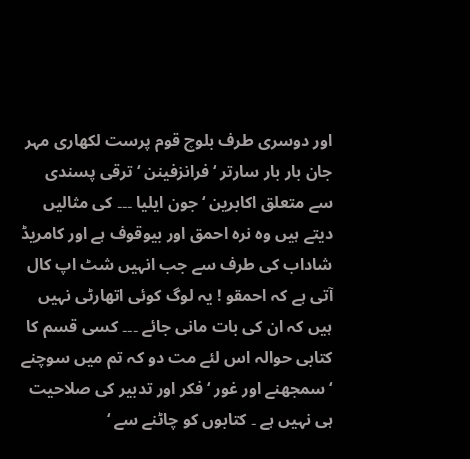اور دوسری طرف بلوچ قوم پرست لکھاری مہر جان بار بار سارتر ‘ فرانزفینن ‘ ترقی پسندی سے متعلق اکابرین ‘ جون ایلیا ۔۔۔ کی مثالیں دیتے ہیں وہ نرہ احمق اور بیوقوف ہے اور کامریڈ شاداب کی طرف سے جب انہیں شٹ اپ کال آتی ہے کہ احمقو ! یہ لوگ کوئی اتھارٹی نہیں ہیں کہ ان کی بات مانی جائے ۔۔۔ کسی قسم کا کتابی حوالہ اس لئے مت دو کہ تم میں سوچنے ‘ سمجھنے اور غور ‘ فکر اور تدبیر کی صلاحیت ہی نہیں ہے ۔ کتابوں کو چاٹنے سے ‘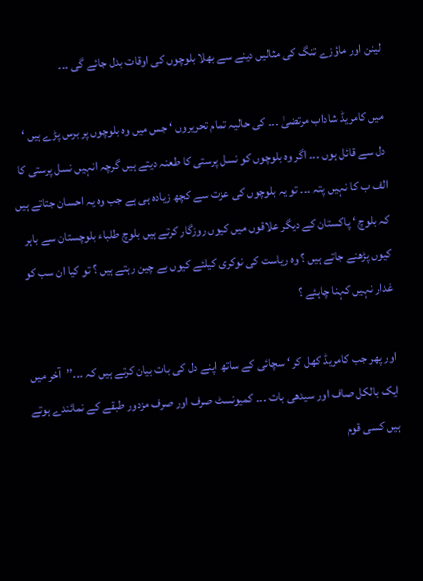لینن اور ماؤزے تنگ کی مثالیں دینے سے بھلا بلوچوں کی اوقات بدل جائے گی ۔۔۔

میں کامریڈ شاداب مرتضیٰ ۔۔۔ کی حالیہ تمام تحریروں ‘ جس میں وہ بلوچوں پر برس پڑے ہیں ‘ دل سے قائل ہوں ۔۔۔ اگر وہ بلوچوں کو نسل پرستی کا طعنہ دیتے ہیں گرچہ انہیں نسل پرستی کا الف ب کا نہیں پتہ ۔۔۔ تو یہ بلوچوں کی عزت سے کچھ زیادہ ہی ہے جب وہ یہ احسان جتاتے ہیں کہ بلوچ ‘ پاکستان کے دیگر علاقوں میں کیوں روزگار کرتے ہیں بلوچ طلباء بلوچستان سے باہر کیوں پڑھنے جاتے ہیں ؟ وہ ریاست کی نوکری کیلئے کیوں بے چین رہتے ہیں ؟ تو کیا ان سب کو غدار نہیں کہنا چاہئے ؟

اور پھر جب کامریڈ کھل کر ‘ سچائی کے ساتھ اپنے دل کی بات بیان کرتے ہیں کہ ۔۔۔’’آخر میں ایک بالکل صاف اور سیدھی بات ۔۔۔ کمیونسٹ صرف اور صرف مزدور طبقے کے نمائندے ہوتے ہیں کسی قوم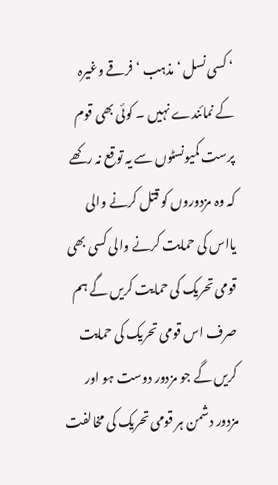‘ کسی نسل ‘ مذہب ‘ فرقے وغیرہ کے نمائندے نہیں ۔ کوئی بھی قوم پرست کمیونسٹوں سے یہ توقع نہ رکھے کہ وہ مزدوروں کو قتل کرنے والی یااس کی حمایت کرنے والی کسی بھی قومی تحریک کی حمایت کریں گے ہم صرف اس قومی تحریک کی حمایت کریں گے جو مزدور دوست ہو اور مزدور دشمن ہر قومی تحریک کی مخالفت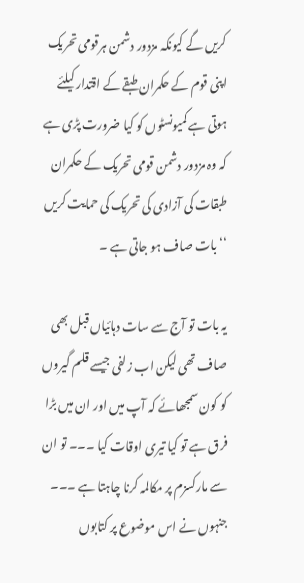کریں گے کیونکہ مزدور دشمن ہرقومی تحریک اپنی قوم کے حکمران طبقے کے اقتدار کیلئے ہوتی ہے کمیونسٹوں کو کیا ضرورت پڑی ہے کہ وہ مزدور دشمن قومی تحریک کے حکمران طبقات کی آزادی کی تحریک کی حمایت کریں ‘‘ بات صاف ہو جاتی ہے ۔

یہ بات تو آج سے سات دہائیاں قبل بھی صاف تھی لیکن اب زلفی جیسے قلم گیروں کو کون سمجھائے کہ آپ میں اور ان میں بڑا فرق ہے تو کیا تیری اوقات کیا ۔۔۔ تو ان سے مارکسزم پر مکالمہ کرنا چاہتا ہے ۔۔۔ جنہوں نے اس موضوع پر کتابوں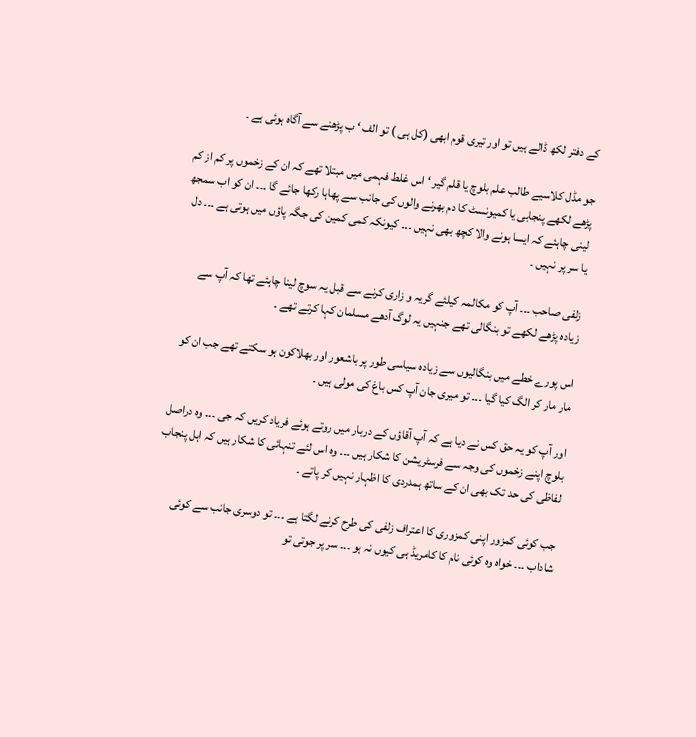کے دفتر لکھ ڈالے ہیں تو اور تیری قوم ابھی (کل ہی ) تو الف ‘ ب پڑھنے سے آگاہ ہوئی ہے ۔

جو مڈل کلاسیے طالب علم بلوچ یا قلم گیر ‘ اس غلط فہمی میں مبتلا تھے کہ ان کے زخموں پر کم از کم پڑھے لکھے پنجابی یا کمیونسٹ کا دم بھرنے والوں کی جانب سے پھاہا رکھا جائے گا ۔۔۔ ان کو اب سمجھ لینی چاہئے کہ ایسا ہونے والا کچھ بھی نہیں ۔۔۔ کیونکہ کمی کمین کی جگہ پاؤں میں ہوتی ہے ۔۔۔ دل یا سر پر نہیں ۔

زلفی صاحب ۔۔۔ آپ کو مکالمہ کیلئے گریہ و زاری کرنے سے قبل یہ سوچ لینا چاہئے تھا کہ آپ سے زیادہ پڑھے لکھے تو بنگالی تھے جنہیں یہ لوگ آدھے مسلمان کہا کرتے تھے ۔

اس پورے خطے میں بنگالیوں سے زیادہ سیاسی طور پر باشعور اور بھلاکون ہو سکتے تھے جب ان کو مار مار کر الگ کیا گیا ۔۔۔ تو میری جان آپ کس باغ کی مولی ہیں ۔

اور آپ کو یہ حق کس نے دیا ہے کہ آپ آقاؤں کے دربار میں روتے ہوئے فریاد کریں کہ جی ۔۔۔ وہ دراصل بلوچ اپنے زخموں کی وجہ سے فرسٹریشن کا شکار ہیں ۔۔۔ وہ اس لئے تنہائی کا شکار ہیں کہ اہل پنجاب لفاظی کی حد تک بھی ان کے ساتھ ہمدردی کا اظہار نہیں کر پاتے ۔

جب کوئی کمزور اپنی کمزوری کا اعتراف زلفی کی طرح کرنے لگتا ہے ۔۔۔ تو دوسری جانب سے کوئی شاداب ۔۔۔ خواہ وہ کوئی نام کا کامریڈ ہی کیوں نہ ہو ۔۔۔ سر پر جوتی تو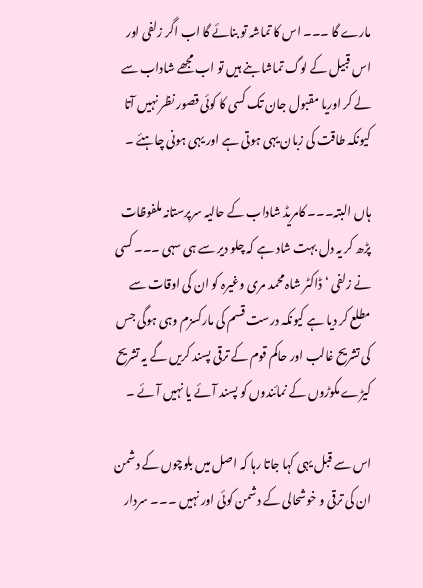مارے گا ۔۔۔ اس کا تماشہ تو بنائے گا اب اگر زلفی اور اس قبیل کے لوگ تماشا بنے ہیں تو اب مجھے شاداب سے لے کر اوریا مقبول جان تک کسی کا کوئی قصور نظر نہیں آتا کیونکہ طاقت کی زبان یہی ہوتی ہے اور یہی ہونی چاہئے ۔

ہاں البتہ۔۔۔ کامریڈ شاداب کے حالیہ سرپرستانہ ملفوظات پڑھ کر یہ دل بہت شاد ہے کہ چلو دیر سے ہی سہی ۔۔۔ کسی نے زلفی ‘ ڈاکٹر شاہ محمد مری وغیرہ کو ان کی اوقات سے مطلع کر دیا ہے کیونکہ درست قسم کی مارکسزم وہی ہوگی جس کی تشریح غالب اور حاکم قوم کے ترقی پسند کریں گے یہ تشریح کیڑے مکوڑوں کے نمائندوں کو پسند آئے یا نہیں آئے ۔

اس سے قبل یہی کہا جاتا رہا کہ اصل میں بلوچوں کے دشمن ان کی ترقی و خوشحالی کے دشمن کوئی اور نہیں ۔۔۔ سردار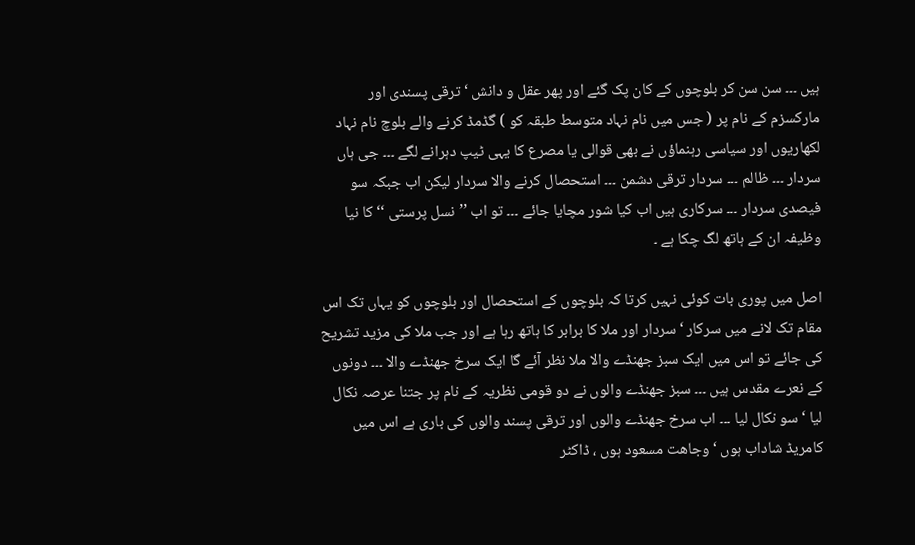ہیں ۔۔۔ سن سن کر بلوچوں کے کان پک گئے اور پھر عقل و دانش ‘ ترقی پسندی اور مارکسزم کے نام پر ( جس میں نام نہاد متوسط طبقہ کو ) گڈمڈ کرنے والے بلوچ نام نہاد لکھاریوں اور سیاسی رہنماؤں نے بھی قوالی یا مصرع کا یہی ٹیپ دہرانے لگے ۔۔۔ جی ہاں سردار ۔۔۔ ظالم ۔۔۔ سردار ترقی دشمن ۔۔۔ استحصال کرنے والا سردار لیکن اب جبکہ سو فیصدی سردار ۔۔۔ سرکاری ہیں اب کیا شور مچایا جائے ۔۔۔ تو اب ’’نسل پرستی ‘‘ کا نیا وظیفہ ان کے ہاتھ لگ چکا ہے ۔

اصل میں پوری بات کوئی نہیں کرتا کہ بلوچوں کے استحصال اور بلوچوں کو یہاں تک اس مقام تک لانے میں سرکار ‘ سردار اور ملا کا برابر کا ہاتھ رہا ہے اور جب ملا کی مزید تشریح کی جائے تو اس میں ایک سبز جھنڈے والا ملا نظر آئے گا ایک سرخ جھنڈے والا ۔۔۔ دونوں کے نعرے مقدس ہیں ۔۔۔ سبز جھنڈے والوں نے دو قومی نظریہ کے نام پر جتنا عرصہ نکال لیا ‘ سو نکال لیا ۔۔۔ اب سرخ جھنڈے والوں اور ترقی پسند والوں کی باری ہے اس میں کامریڈ شاداب ہوں ‘وجاھت مسعود ہوں ، ڈاکٹر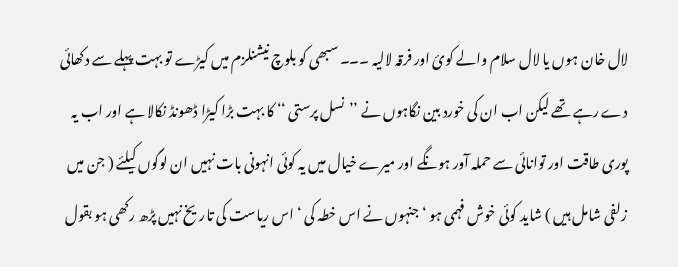لال خان ہوں یا لال سلام والے کوئ اور فرقہ لالیہ ۔۔۔ سبھی کو بلوچ نیشنلزم میں کیڑے تو بہت پہلے سے دکھائی دے رہے تھے لیکن اب ان کی خورد بین نگاہوں نے ’’نسل پرستی ‘‘ کا بہت بڑا کیڑا ڈھونڈ نکالا ہے اور اب یہ پوری طاقت اور توانائی سے حملہ آور ہونگے اور میرے خیال میں یہ کوئی انہونی بات نہیں ان لوگوں کیلئے ( جن میں زلفی شامل ہیں ) شاید کوئی خوش فہمی ہو ‘ جنہوں نے اس خطہ کی ‘ اس ریاست کی تاریخ نہیں پڑھ رکھی ہو بقول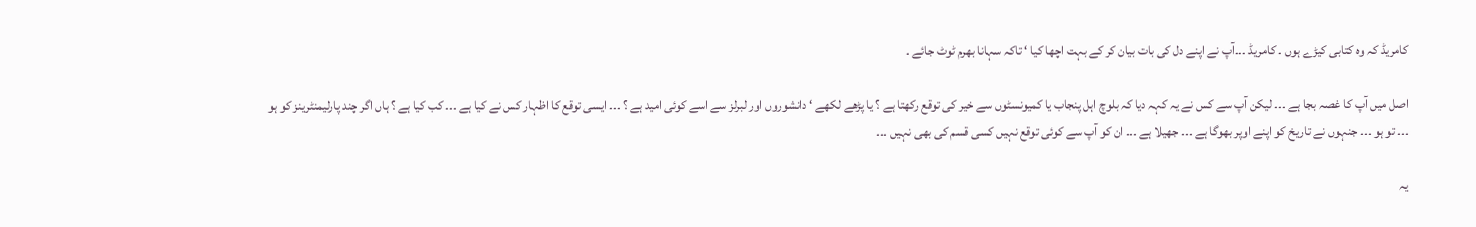کامریڈ کہ وہ کتابی کیڑے ہوں ۔ کامریڈ ۔۔۔آپ نے اپنے دل کی بات بیان کر کے بہت اچھا کیا ‘ تاکہ سہانا بھرم ٹوٹ جائے ۔

اصل میں آپ کا غصہ بجا ہے ۔۔۔ لیکن آپ سے کس نے یہ کہہ دیا کہ بلوچ اہل پنجاب یا کمیونسٹوں سے خیر کی توقع رکھتا ہے ؟ یا پڑھے لکھے ‘ دانشوروں اور لبرلز سے اسے کوئی امید ہے ؟ ۔۔۔ ایسی توقع کا اظہار کس نے کیا ہے ۔۔۔ کب کیا ہے ؟ ہاں اگر چند پارلیمنٹرینز کو ہو ۔۔۔ تو ہو ۔۔۔ جنہوں نے تاریخ کو اپنے اوپر بھوگا ہے ۔۔۔ جھیلا ہے ۔۔۔ ان کو آپ سے کوئی توقع نہیں کسی قسم کی بھی نہیں ۔۔۔

یہ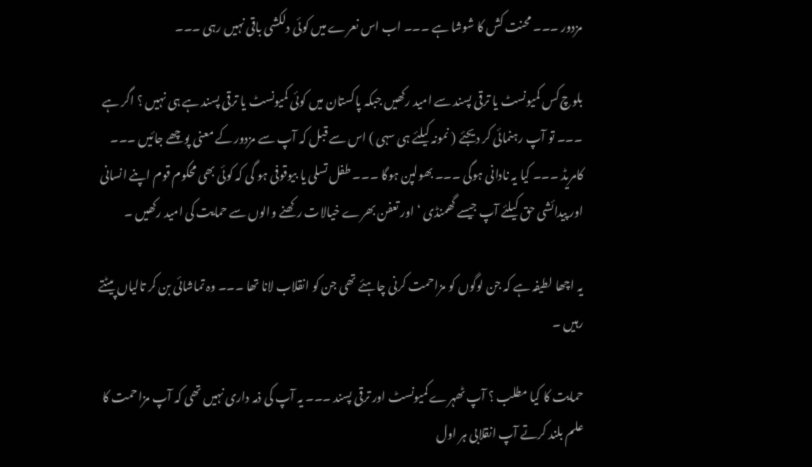مزدور ۔۔۔ محنت کش کا شوشا ہے ۔۔۔ اب اس نعرے میں کوئی دلکشی باقی نہیں رہی ۔۔۔

بلوچ کس کمیونسٹ یا ترقی پسند سے امید رکھیں جبکہ پاکستان میں کوئی کمیونسٹ یا ترقی پسند ہے ہی نہیں ؟ اگر ہے ۔۔۔ تو آپ رہنمائی کر دیجئے ( نمونہ کیلئے ہی سہی ) اس سے قبل کہ آپ سے مزدور کے معنی پوچھے جائیں ۔۔۔ کامریڈ ۔۔۔ کیا یہ نادانی ہوگی ۔۔۔ بھولپن ہوگا ۔۔۔ طفل تسلی یا بیوقوفی ہو گی کہ کوئی بھی محکوم قوم اپنے انسانی اور پیدائشی حق کیلئے آپ جیسے گھمنڈی ‘ اور تعفن بھرے خیالات رکھنے والوں سے حمایت کی امید رکھیں ۔

یہ اچھا لطیفہ ہے کہ جن لوگوں کو مزاحمت کرنی چاہئے تھی جن کو انقلاب لانا تھا ۔۔۔ وہ تماشائی بن کر تالیاں پیٹتے رہیں ۔

حمایت کا کیا مطلب ؟ آپ ٹھہرے کمیونسٹ اور ترقی پسند ۔۔۔ یہ آپ کی ذمہ داری نہیں تھی کہ آپ مزاحمت کا علم بلند کرتے آپ انقلابی ہر اول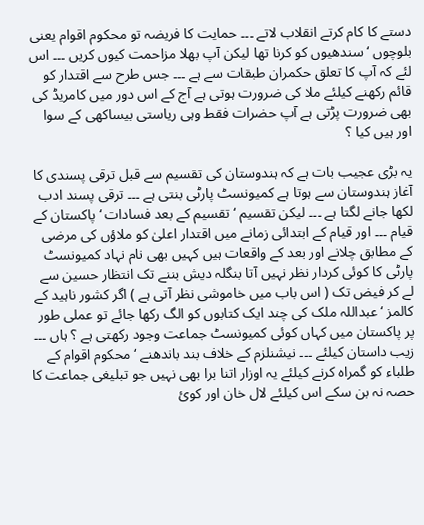دستے کا کام کرتے انقلاب لاتے ۔۔۔ حمایت کا فریضہ تو محکوم اقوام یعنی بلوچوں ‘ سندھیوں کو کرنا تھا لیکن آپ بھلا مزاحمت کیوں کریں ۔۔۔ اس لئے کہ آپ کا تعلق حکمران طبقات سے ہے ۔۔۔ جس طرح سے اقتدار کو قائم رکھنے کیلئے ملا کی ضرورت ہوتی ہے آج کے اس دور میں کامریڈ کی بھی ضرورت پڑتی ہے آپ حضرات فقط وہی ریاستی بیساکھی کے سوا اور ہیں کیا ؟

یہ بڑی عجیب بات ہے کہ ہندوستان کی تقسیم سے قبل ترقی پسندی کا آغاز ہندوستان سے ہوتا ہے کمیونسٹ پارٹی بنتی ہے ۔۔۔ ترقی پسند ادب لکھا جانے لگتا ہے ۔۔۔ لیکن تقسیم ‘ تقسیم کے بعد فسادات ‘ پاکستان کے قیام ۔۔۔ اور قیام کے ابتدائی زمانے میں اقتدار اعلیٰ کو ملاؤں کی مرضی کے مطابق چلانے اور بعد کے واقعات ہیں کہیں بھی نام نہاد کمیونسٹ پارٹی کا کوئی کردار نظر نہیں آتا بنگلہ دیش بننے تک انتظار حسین سے لے کر فیض تک ( اس باب میں خاموشی نظر آتی ہے ) اگر کشور ناہید کے کالمز ‘ عبداللہ ملک کی چند ایک کتابوں کو الگ رکھا جائے تو عملی طور پر پاکستان میں کہاں کوئی کمیونسٹ جماعت وجود رکھتی ہے ؟ ہاں ۔۔۔ زیب داستان کیلئے ۔۔۔ نیشنلزم کے خلاف بند باندھنے ‘ محکوم اقوام کے طلباء کو گمراہ کرنے کیلئے یہ اوزار اتنا برا بھی نہیں جو تبلیغی جماعت کا حصہ نہ بن سکے اس کیلئے لال خان اور کوئ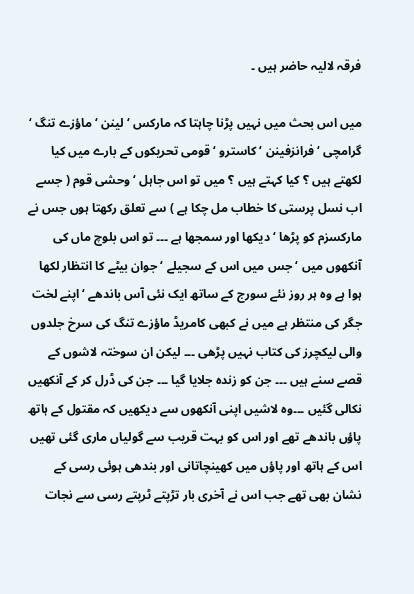فرقہ لالیہ حاضر ہیں ۔

میں اس بحث میں نہیں پڑنا چاہتا کہ مارکس ‘ لینن ‘ ماؤزے تنگ ‘ گرامچی ‘ فرانزفینن ‘ کاسترو ‘ قومی تحریکوں کے بارے میں کیا لکھتے ہیں ؟ کیا کہتے ہیں ؟ میں تو اس جاہل ‘ وحشی قوم ( جسے اب نسل پرستی کا خطاب مل چکا ہے ) سے تعلق رکھتا ہوں جس نے مارکسزم کو پڑھا ‘ دیکھا اور سمجھا ہے ۔۔۔ تو اس بلوچ ماں کی آنکھوں میں ‘ جس میں اس کے سجیلے ‘ جوان بیٹے کا انتظار لکھا ہوا ہے وہ ہر روز نئے سورج کے ساتھ ایک نئی آس باندھے ‘ اپنے لخت جگر کی منتظر ہے میں نے کبھی کامریڈ ماؤزے تنگ کی سرخ جلدوں والی لیکچرز کی کتاب نہیں پڑھی ۔۔۔ لیکن ان سوختہ لاشوں کے قصے سنے ہیں ۔۔۔ جن کو زندہ جلایا گیا ۔۔۔ جن کی ڈرل کر کے آنکھیں نکالی گئیں ۔۔۔وہ لاشیں اپنی آنکھوں سے دیکھیں کہ مقتول کے ہاتھ پاؤں باندھے تھے اور اس کو بہت قریب سے گولیاں ماری گئی تھیں اس کے ہاتھ اور پاؤں میں کھینچاتانی اور بندھی ہوئی رسی کے نشان بھی تھے جب اس نے آخری بار تڑپتے ٹرپتے رسی سے نجات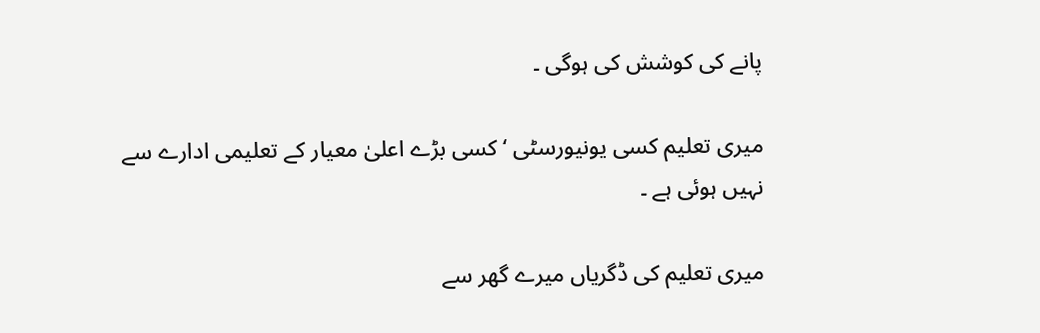پانے کی کوشش کی ہوگی ۔

میری تعلیم کسی یونیورسٹی ‘ کسی بڑے اعلیٰ معیار کے تعلیمی ادارے سے نہیں ہوئی ہے ۔

میری تعلیم کی ڈگریاں میرے گھر سے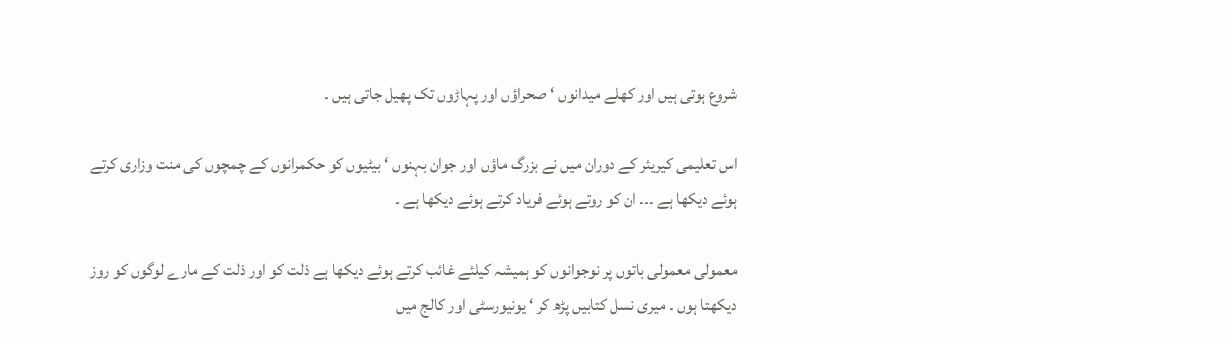شروع ہوتی ہیں اور کھلے میدانوں ‘ صحراؤں اور پہاڑوں تک پھیل جاتی ہیں ۔

اس تعلیمی کیریئر کے دوران میں نے بزرگ ماؤں اور جوان بہنوں ‘ بیٹیوں کو حکمرانوں کے چمچوں کی منت وزاری کرتے ہوئے دیکھا ہے ۔۔۔ ان کو روتے ہوئے فریاد کرتے ہوئے دیکھا ہے ۔

معمولی معمولی باتوں پر نوجوانوں کو ہمیشہ کیلئے غائب کرتے ہوئے دیکھا ہے ذلت کو اور ذلت کے مارے لوگوں کو روز دیکھتا ہوں ۔ میری نسل کتابیں پڑھ کر ‘ یونیورسٹی اور کالج میں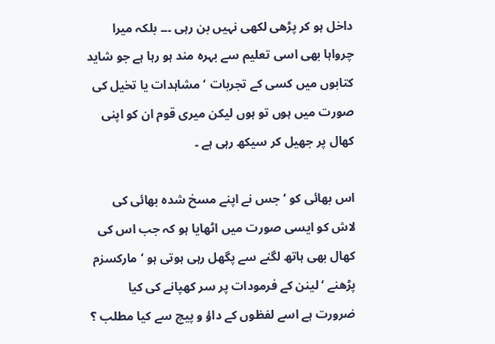داخل ہو کر پڑھی لکھی نہیں بن رہی ۔۔۔ بلکہ میرا چرواہا بھی اسی تعلیم سے بہرہ مند ہو رہا ہے جو شاید کتابوں میں کسی کے تجربات ‘ مشاہدات یا تخیل کی صورت میں ہوں تو ہوں لیکن میری قوم ان کو اپنی کھال پر جھیل کر سیکھ رہی ہے ۔

اس بھائی کو ‘ جس نے اپنے مسخ شدہ بھائی کی لاش کو ایسی صورت میں اٹھایا ہو کہ جب اس کی کھال بھی ہاتھ لگنے سے پگھل رہی ہوتی ہو ‘ مارکسزم پڑھنے ‘ لینن کے فرمودات پر سر کھپانے کی کیا ضرورت ہے اسے لفظوں کے داؤ و پیچ سے کیا مطلب ؟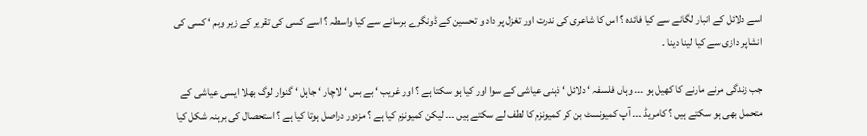اسے دلائل کے انبار لگانے سے کیا فائدہ ؟ اس کا شاعری کی ندرت اور تغزل پر داد و تحسین کے ڈونگرے برسانے سے کیا واسطہ ؟ اسے کسی کی تقریر کے زیر وبم ‘ کسی کی انشاپر دازی سے کیا لینا دینا ۔

جب زندگی مرنے مارنے کا کھیل ہو ۔۔۔ وہاں فلسفہ ‘ دلائل ‘ ذہنی عیاشی کے سوا اور کیا ہو سکتا ہے ؟ اور غریب ‘ بے بس ‘ لاچار ‘ جاہل ‘ گنوار لوگ بھلا ایسی عیاشی کے متحمل بھی ہو سکتے ہیں ؟ کامریڈ ۔۔۔ آپ کمیونسٹ بن کر کمیونزم کا لطف لے سکتے ہیں ۔۔۔ لیکن کمیونزم کیا ہے ؟ مزدور دراصل ہوتا کیا ہے ؟ استحصال کی برہنہ شکل کیا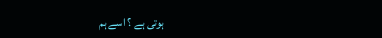ہوتی ہے ؟ اسے ہم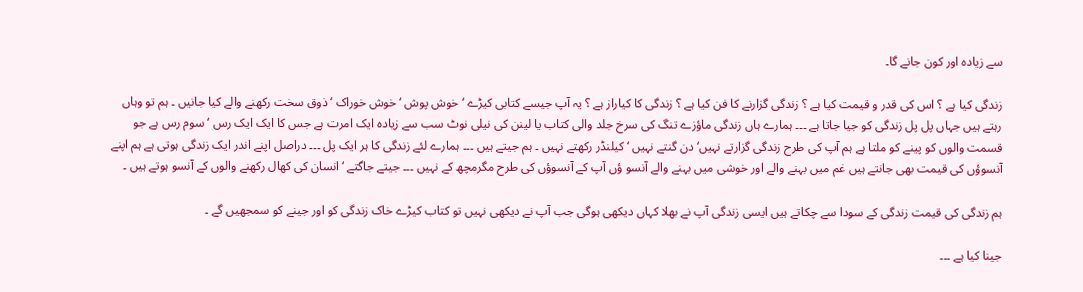سے زیادہ اور کون جانے گا۔

زندگی کیا ہے ؟ اس کی قدر و قیمت کیا ہے ؟ زندگی گزارنے کا فن کیا ہے ؟ زندگی کا کیاراز ہے ؟ یہ آپ جیسے کتابی کیڑے ‘ خوش پوش ‘ خوش خوراک ‘ ذوق سخت رکھنے والے کیا جانیں ۔ ہم تو وہاں رہتے ہیں جہاں پل پل زندگی کو جیا جاتا ہے ۔۔۔ ہمارے ہاں زندگی ماؤزے تنگ کی سرخ جلد والی کتاب یا لینن کی نیلی نوٹ سب سے زیادہ ایک امرت ہے جس کا ایک ایک رس ‘ سوم رس ہے جو قسمت والوں کو پینے کو ملتا ہے ہم آپ کی طرح زندگی گزارتے نہیں‘ دن گنتے نہیں ‘ کیلنڈر رکھتے نہیں ۔ ہم جیتے ہیں ۔۔۔ ہمارے لئے زندگی کا ہر ایک پل ۔۔۔ دراصل اپنے اندر ایک زندگی ہوتی ہے ہم اپنے آنسوؤں کی قیمت بھی جانتے ہیں غم میں بہنے والے اور خوشی میں بہنے والے آنسو ؤں آپ کے آنسوؤں کی طرح مگرمچھ کے نہیں ۔۔۔ جیتے جاگتے ‘ انسان کی کھال رکھنے والوں کے آنسو ہوتے ہیں ۔

ہم زندگی کی قیمت زندگی کے سودا سے چکاتے ہیں ایسی زندگی آپ نے بھلا کہاں دیکھی ہوگی جب آپ نے دیکھی نہیں تو کتاب کیڑے خاک زندگی کو اور جینے کو سمجھیں گے ۔

جینا کیا ہے ۔۔۔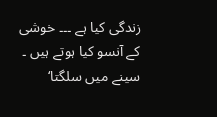زندگی کیا ہے ۔۔۔ خوشی کے آنسو کیا ہوتے ہیں ۔ سینے میں سلگتا‘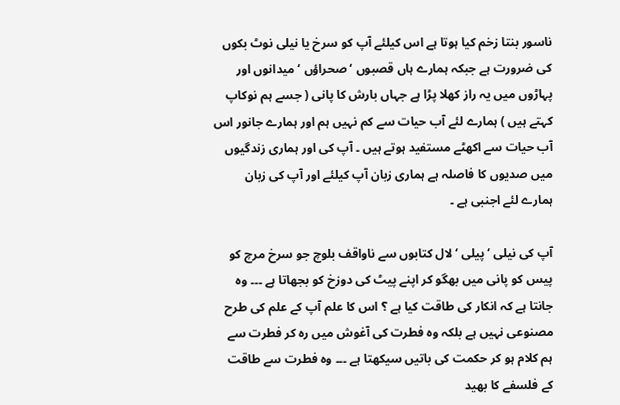ناسور بنتا زخم کیا ہوتا ہے اس کیلئے آپ کو سرخ یا نیلی نوٹ بکوں کی ضرورت ہے جبکہ ہمارے ہاں قصبوں ‘ صحراؤں ‘ میدانوں اور پہاڑوں میں یہ راز کھلا پڑا ہے جہاں بارش کا پانی ( جسے ہم نوکاپ کہتے ہیں ) ہمارے لئے آب حیات سے کم نہیں ہم اور ہمارے جانور اس آب حیات سے اکھٹے مستفید ہوتے ہیں ۔ آپ کی اور ہماری زندگیوں میں صدیوں کا فاصلہ ہے ہماری زبان آپ کیلئے اور آپ کی زبان ہمارے لئے اجنبی ہے ۔

آپ کی نیلی ‘ پیلی ‘ لال کتابوں سے ناواقف بلوچ جو سرخ مرچ کو پیس کو پانی میں بھگو کر اپنے پیٹ کی دوزخ کو بجھاتا ہے ۔۔۔ وہ جانتا ہے کہ انکار کی طاقت کیا ہے ؟ اس کا علم آپ کے علم کی طرح مصنوعی نہیں ہے بلکہ وہ فطرت کی آغوش میں رہ کر فطرت سے ہم کلام ہو کر حکمت کی باتیں سیکھتا ہے ۔۔۔ وہ فطرت سے طاقت کے فلسفے کا بھید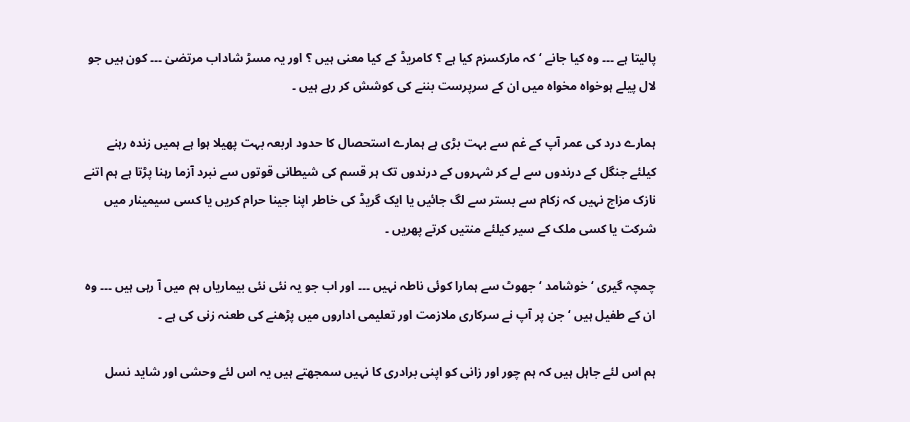پالیتا ہے ۔۔۔ وہ کیا جانے ‘ کہ مارکسزم کیا ہے ؟ کامریڈ کے کیا معنی ہیں ؟ اور یہ مسڑ شاداب مرتضیٰ ۔۔۔ کون ہیں جو لال پیلے ہوخواہ مخواہ میں ان کے سرپرست بننے کی کوشش کر رہے ہیں ۔

ہمارے درد کی عمر آپ کے غم سے بہت بڑی ہے ہمارے استحصال کا حدود اربعہ بہت پھیلا ہوا ہے ہمیں زندہ رہنے کیلئے جنگل کے درندوں سے لے کر شہروں کے درندوں تک ہر قسم کی شیطانی قوتوں سے نبرد آزما رہنا پڑتا ہے ہم اتنے نازک مزاج نہیں کہ زکام سے بستر سے لگ جائیں یا ایک گریڈ کی خاطر اپنا جینا حرام کریں یا کسی سیمینار میں شرکت یا کسی ملک کے سیر کیلئے منتیں کرتے پھریں ۔

چمچہ گیری ‘ خوشامد ‘ جھوٹ سے ہمارا کوئی ناطہ نہیں ۔۔۔ اور اب جو یہ نئی نئی بیماریاں ہم میں آ رہی ہیں ۔۔۔ وہ ان کے طفیل ہیں ‘ جن پر آپ نے سرکاری ملازمت اور تعلیمی اداروں میں پڑھنے کی طعنہ زنی کی ہے ۔

ہم اس لئے جاہل ہیں کہ ہم چور اور زانی کو اپنی برادری کا نہیں سمجھتے ہیں یہ اس لئے وحشی اور شاید نسل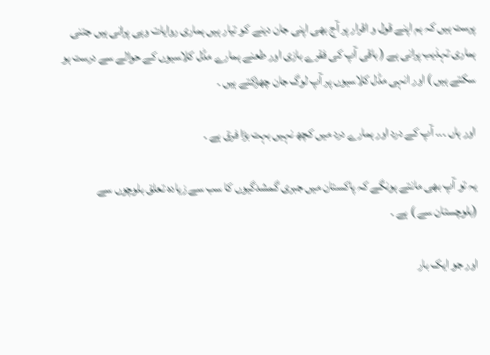پرست ہیں کہ ہم اپنے قول و اقرار پر آج بھی اپنی جان دینے کو تیار ہیں ہماری روایات وہی پرانی ہیں جتنی ہماری تہذیب پرانی ہے ( باقی آپ کی فقرے بازی اور طعنے ہمارے مڈل کلاسیوں کے حوالے سے درست ہو سکتے ہیں ) اور انہی مڈل کلاسیوں پر آپ لوگ جان چھڑکتے ہیں ۔

اور ہاں ۔۔۔ آپ کے درد اور ہمارے درد میں کچھ نہیں بہت بڑا فرق ہے ۔

یہ تو آپ بھی مانتے ہونگے کہ پاکستان میں جبری گمشدگیوں کا سب سے زیادہ تعلق بلوچوں سے (بلوچستان سے ) ہے ۔

اور جو ایک بار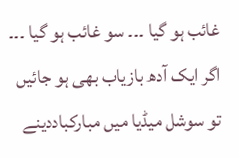غائب ہو گیا ۔۔۔ سو غائب ہو گیا ۔۔۔ اگر ایک آدھ بازیاب بھی ہو جائیں تو سوشل میڈیا میں مبارکباددینے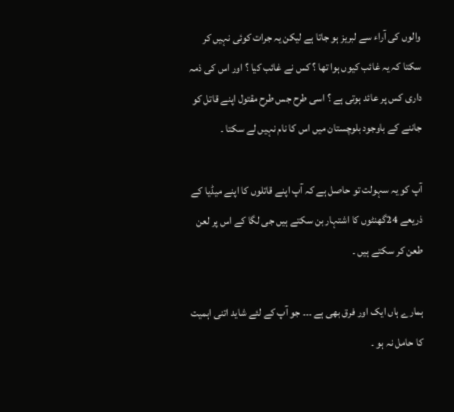والوں کی آراء سے لبریز ہو جاتا ہے لیکن یہ جرات کوئی نہیں کر سکتا کہ یہ غائب کیوں ہوا تھا ؟ کس نے غائب کیا ؟ اور اس کی ذمہ داری کس پر عائد ہوتی ہے ؟ اسی طرح جس طرح مقتول اپنے قاتل کو جاننے کے باوجود بلوچستان میں اس کا نام نہیں لے سکتا ۔

آپ کو یہ سہولت تو حاصل ہے کہ آپ اپنے قاتلوں کا اپنے میڈیا کے ذریعے 24گھنٹوں کا اشتہار بن سکتے ہیں جی لگا کے اس پر لعن طعن کر سکتے ہیں ۔

ہمارے ہاں ایک اور فرق بھی ہے ۔۔۔ جو آپ کے لئے شاید اتنی اہمیت کا حامل نہ ہو ۔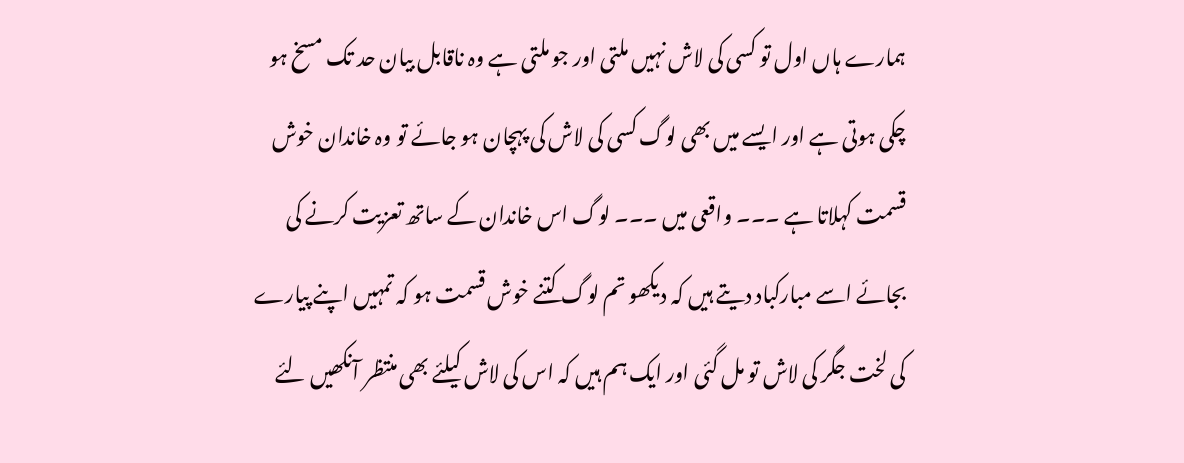ہمارے ہاں اول تو کسی کی لاش نہیں ملتی اور جو ملتی ہے وہ ناقابل بیان حد تک مسخ ہو چکی ہوتی ہے اور ایسے میں بھی لوگ کسی کی لاش کی پہچان ہو جائے تو وہ خاندان خوش قسمت کہلاتا ہے ۔۔۔ واقعی میں ۔۔۔ لوگ اس خاندان کے ساتھ تعزیت کرنے کی بجائے اسے مبارکباد دیتے ہیں کہ دیکھو تم لوگ کتنے خوش قسمت ہو کہ تمہیں اپنے پیارے کی لخت جگر کی لاش تو مل گئی اور ایک ہم ہیں کہ اس کی لاش کیلئے بھی منتظر آنکھیں لئے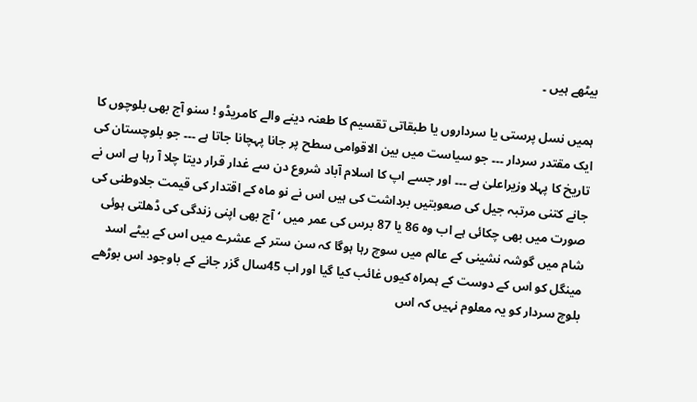بیٹھے ہیں ۔

ہمیں نسل پرستی یا سرداروں یا طبقاتی تقسیم کا طعنہ دینے والے کامریڈو ! سنو آج بھی بلوچوں کا ایک مقتدر سردار ۔۔۔ جو سیاست میں بین الاقوامی سطح پر جانا پہچانا جاتا ہے ۔۔۔ جو بلوچستان کی تاریخ کا پہلا وزیراعلیٰ ہے ۔۔۔ اور جسے اپ کا اسلام آباد شروع دن سے غدار قرار دیتا چلا آ رہا ہے اس نے جانے کتنی مرتبہ جیل کی صعوبتیں برداشت کی ہیں اس نے نو ماہ کے اقتدار کی قیمت جلاوطنی کی صورت میں بھی چکائی ہے اب وہ 86 یا 87 برس کی عمر میں ‘ آج بھی اپنی زندگی کی ڈھلتی ہوئی شام میں گوشہ نشینی کے عالم میں سوچ رہا ہوگا کہ سن ستر کے عشرے میں اس کے بیٹے اسد مینگل کو اس کے دوست کے ہمراہ کیوں غائب کیا گیا اور اب 45سال گزر جانے کے باوجود اس بوڑھے بلوچ سردار کو یہ معلوم نہیں کہ اس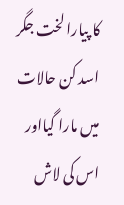کا پیارا لخت جگر اسد کن حالات میں مارا گیااور اس کی لاش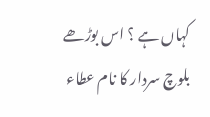کہاں ہے ؟ اس بوڑھے بلوچ سردار کا نام عطاء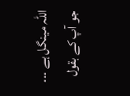اللہ مینگل ہے ۔۔۔ جو آپ کے بقول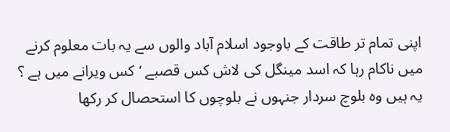اپنی تمام تر طاقت کے باوجود اسلام آباد والوں سے یہ بات معلوم کرنے میں ناکام رہا کہ اسد مینگل کی لاش کس قصبے ‘ کس ویرانے میں ہے ؟ یہ ہیں وہ بلوچ سردار جنہوں نے بلوچوں کا استحصال کر رکھا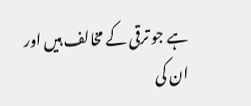ہے جو ترقی کے مخالف ہیں اور ان کی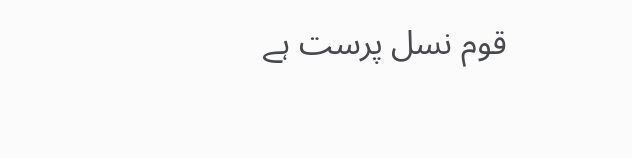قوم نسل پرست ہے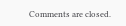Comments are closed.